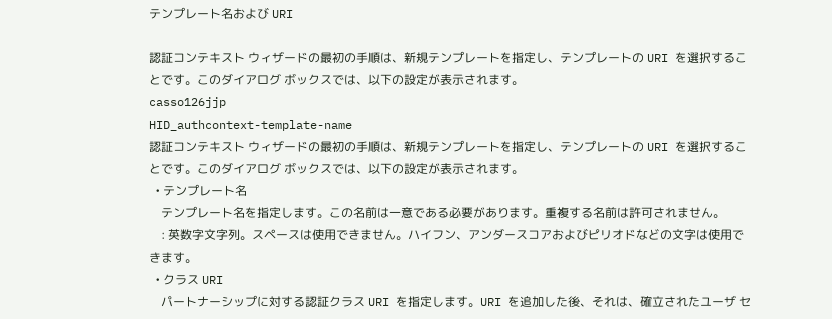テンプレート名および URI

認証コンテキスト ウィザードの最初の手順は、新規テンプレートを指定し、テンプレートの URI を選択することです。このダイアログ ボックスでは、以下の設定が表示されます。
casso126jjp
HID_authcontext-template-name
認証コンテキスト ウィザードの最初の手順は、新規テンプレートを指定し、テンプレートの URI を選択することです。このダイアログ ボックスでは、以下の設定が表示されます。
  • テンプレート名
    テンプレート名を指定します。この名前は一意である必要があります。重複する名前は許可されません。
    : 英数字文字列。スペースは使用できません。ハイフン、アンダースコアおよびピリオドなどの文字は使用できます。
  • クラス URI
    パートナーシップに対する認証クラス URI を指定します。URI を追加した後、それは、確立されたユーザ セ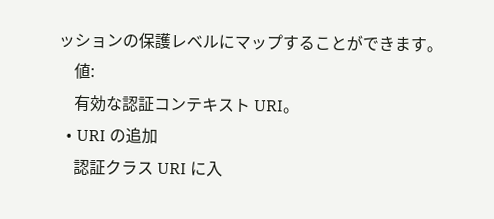ッションの保護レベルにマップすることができます。
    値:
    有効な認証コンテキスト URI。
  • URI の追加
    認証クラス URI に入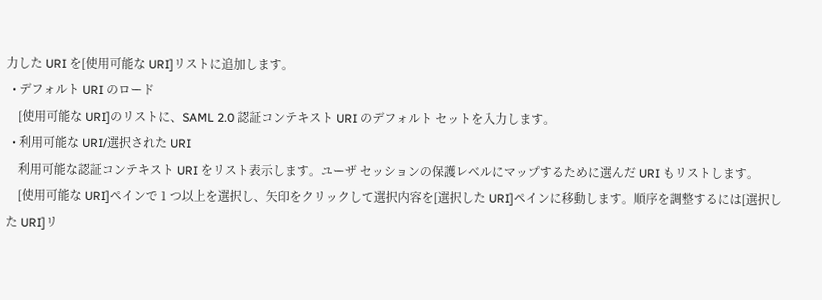力した URI を[使用可能な URI]リストに追加します。
  • デフォルト URI のロード
    [使用可能な URI]のリストに、SAML 2.0 認証コンテキスト URI のデフォルト セットを入力します。
  • 利用可能な URI/選択された URI
    利用可能な認証コンテキスト URI をリスト表示します。ユーザ セッションの保護レベルにマップするために選んだ URI もリストします。
    [使用可能な URI]ペインで 1 つ以上を選択し、矢印をクリックして選択内容を[選択した URI]ペインに移動します。順序を調整するには[選択した URI]リ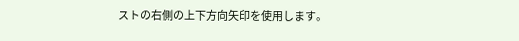ストの右側の上下方向矢印を使用します。